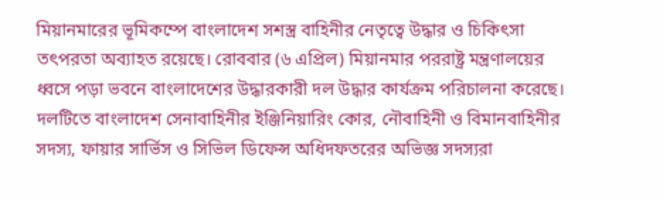মিয়ানমারের ভূমিকম্পে বাংলাদেশ সশস্ত্র বাহিনীর নেতৃত্বে উদ্ধার ও চিকিৎসা তৎপরতা অব্যাহত রয়েছে। রোববার (৬ এপ্রিল) মিয়ানমার পররাষ্ট্র মন্ত্রণালয়ের ধ্বসে পড়া ভবনে বাংলাদেশের উদ্ধারকারী দল উদ্ধার কার্যক্রম পরিচালনা করেছে। দলটিতে বাংলাদেশ সেনাবাহিনীর ইঞ্জিনিয়ারিং কোর, নৌবাহিনী ও বিমানবাহিনীর সদস্য, ফায়ার সার্ভিস ও সিভিল ডিফেন্স অধিদফতরের অভিজ্ঞ সদস্যরা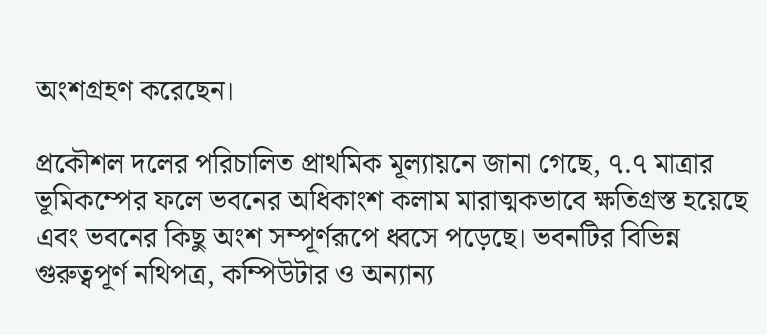অংশগ্রহণ করেছেন।

প্রকৌশল দলের পরিচালিত প্রাথমিক মূল্যায়নে জানা গেছে, ৭.৭ মাত্রার ভূমিকম্পের ফলে ভবনের অধিকাংশ কলাম মারাত্মকভাবে ক্ষতিগ্রস্ত হয়েছে এবং ভবনের কিছু অংশ সম্পূর্ণরূপে ধ্বসে পড়েছে। ভবনটির বিভিন্ন গুরুত্বপূর্ণ নথিপত্র, কম্পিউটার ও অন্যান্য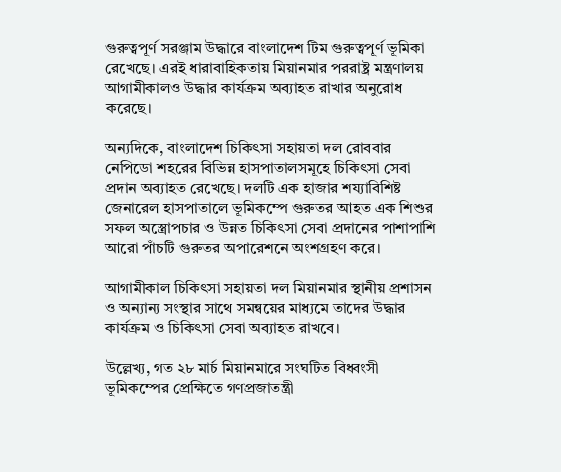গুরুত্বপূর্ণ সরঞ্জাম উদ্ধারে বাংলাদেশ টিম গুরুত্বপূর্ণ ভূমিকা রেখেছে। এরই ধারাবাহিকতায় মিয়ানমার পররাষ্ট্র মন্ত্রণালয় আগামীকালও উদ্ধার কার্যক্রম অব্যাহত রাখার অনুরোধ করেছে।

অন্যদিকে, বাংলাদেশ চিকিৎসা সহায়তা দল রোববার নেপিডো শহরের বিভিন্ন হাসপাতালসমূহে চিকিৎসা সেবা প্রদান অব্যাহত রেখেছে। দলটি এক হাজার শয্যাবিশিষ্ট জেনারেল হাসপাতালে ভূমিকম্পে গুরুতর আহত এক শিশুর সফল অস্ত্রোপচার ও উন্নত চিকিৎসা সেবা প্রদানের পাশাপাশি আরো পাঁচটি গুরুতর অপারেশনে অংশগ্রহণ করে।

আগামীকাল চিকিৎসা সহায়তা দল মিয়ানমার স্থানীয় প্রশাসন ও অন্যান্য সংস্থার সাথে সমন্বয়ের মাধ্যমে তাদের উদ্ধার কার্যক্রম ও চিকিৎসা সেবা অব্যাহত রাখবে।

উল্লেখ্য, গত ২৮ মার্চ মিয়ানমারে সংঘটিত বিধ্বংসী ভূমিকম্পের প্রেক্ষিতে গণপ্রজাতন্ত্রী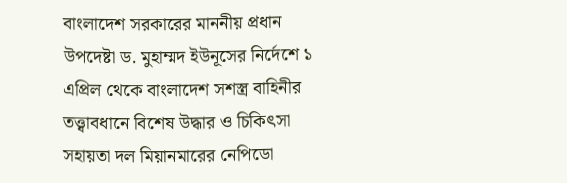বাংলাদেশ সরকারের মাননীয় প্রধান উপদেষ্টা ড. মুহাম্মদ ইউনূসের নির্দেশে ১ এপ্রিল থেকে বাংলাদেশ সশস্ত্র বাহিনীর তত্ত্বাবধানে বিশেষ উদ্ধার ও চিকিৎসা সহায়তা দল মিয়ানমারের নেপিডো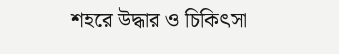শহরে উদ্ধার ও চিকিৎসা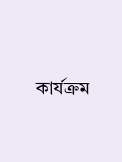কার্যক্রম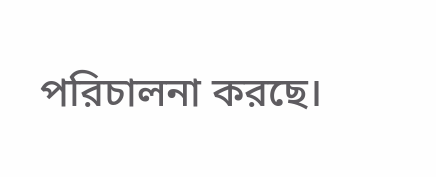পরিচালনা করছে।